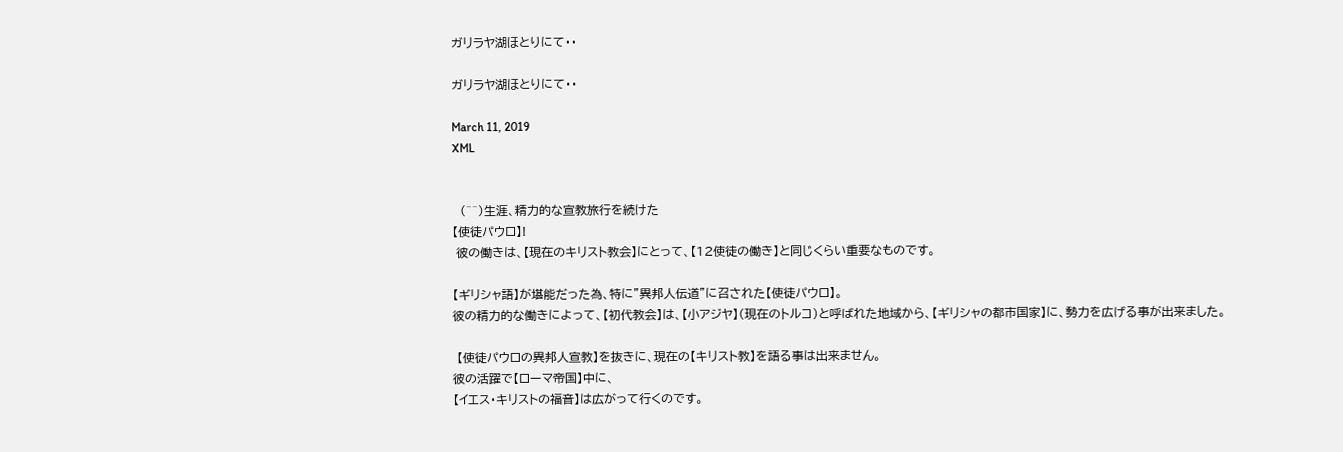ガリラヤ湖ほとりにて・・

ガリラヤ湖ほとりにて・・

March 11, 2019
XML


  (^^)生涯、精力的な宣教旅行を続けた
【使徒パウロ】!
 彼の働きは、【現在のキリスト教会】にとって、【12使徒の働き】と同じくらい重要なものです。

【ギリシャ語】が堪能だった為、特に”異邦人伝道”に召された【使徒パウロ】。
彼の精力的な働きによって、【初代教会】は、【小アジヤ】(現在のトルコ)と呼ばれた地域から、【ギリシャの都市国家】に、勢力を広げる事が出来ました。

 【使徒パウロの異邦人宣教】を抜きに、現在の【キリスト教】を語る事は出来ません。
彼の活躍で【ローマ帝国】中に、
【イエス・キリストの福音】は広がって行くのです。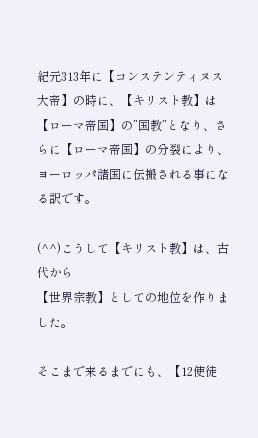紀元313年に【コンステンティヌス大帝】の時に、【キリスト教】は【ローマ帝国】の”国教”となり、さらに【ローマ帝国】の分裂により、ヨーロッパ諸国に伝搬される事になる訳です。

(^^)こうして【キリスト教】は、古代から
【世界宗教】としての地位を作りました。

そこまで来るまでにも、【12使徒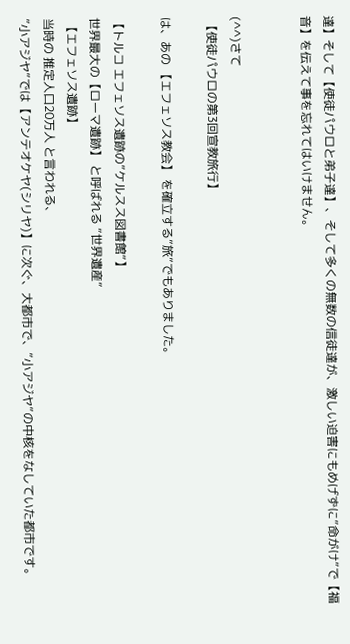達】そして【使徒パウロと弟子達】、そして多くの無数の信徒達が、激しい迫害にもめげずに”命がけ”で【福音】を伝えて事を忘れてはいけません。


(^^)さて
 【使徒パウロの第3回宣教旅行】

は、あの 【エフェソス教会】 を確立する”旅”でもありました。

【トルコ エフェソス遺跡の”ケルスス図書館”】
世界最大の【ローマ遺跡】 と呼ばれる ”世界遺産”
 【エフェソス遺跡】
当時の 推定人口20万人 と言われる、
”小アジヤ”では【アンテオケヤ(シリヤ)】に次ぐ、大都市で、”小アジヤ”の中核をなしていた都市です。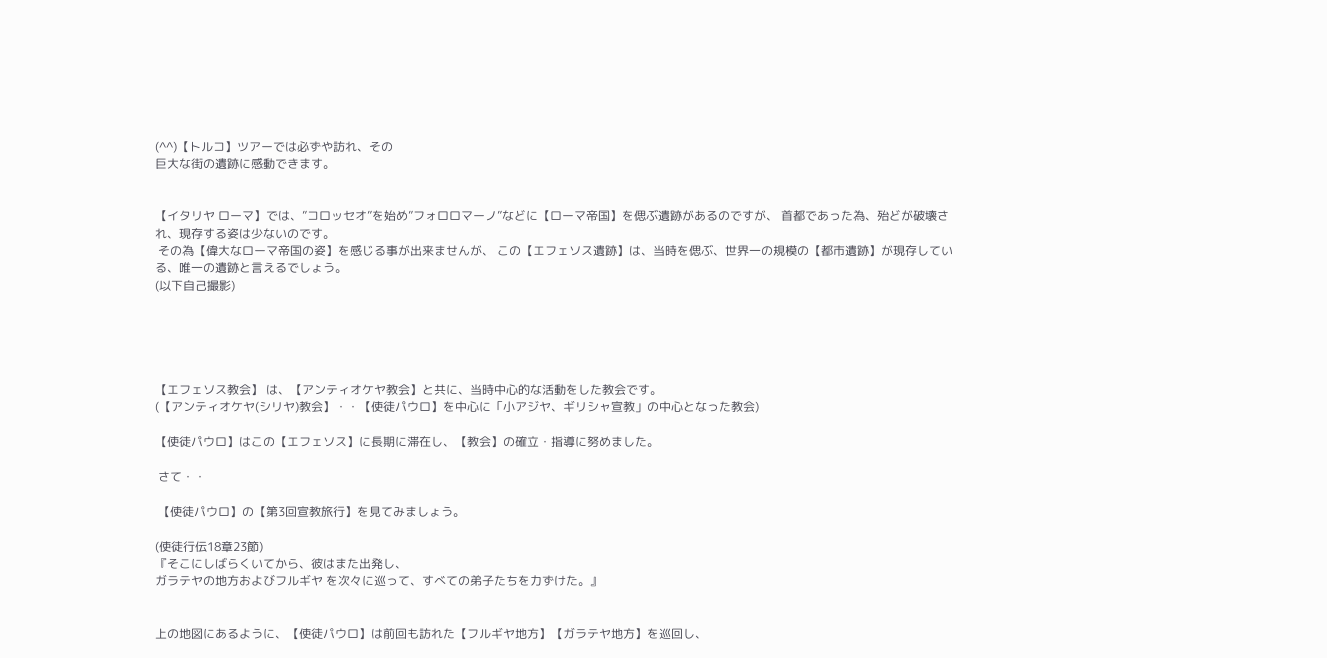(^^)【トルコ】ツアーでは必ずや訪れ、その
巨大な街の遺跡に感動できます。


【イタリヤ ローマ】では、”コロッセオ”を始め”フォロロマーノ”などに【ローマ帝国】を偲ぶ遺跡があるのですが、 首都であった為、殆どが破壊され、現存する姿は少ないのです。
 その為【偉大なローマ帝国の姿】を感じる事が出来ませんが、 この【エフェソス遺跡】は、当時を偲ぶ、世界一の規模の【都市遺跡】が現存している、唯一の遺跡と言えるでしょう。
(以下自己撮影)





【エフェソス教会】 は、【アンティオケヤ教会】と共に、当時中心的な活動をした教会です。
(【アンティオケヤ(シリヤ)教会】・・【使徒パウロ】を中心に「小アジヤ、ギリシャ宣教」の中心となった教会)

【使徒パウロ】はこの【エフェソス】に長期に滞在し、【教会】の確立・指導に努めました。

 さて・・

 【使徒パウロ】の【第3回宣教旅行】を見てみましょう。

(使徒行伝18章23節)
『そこにしばらくいてから、彼はまた出発し、
ガラテヤの地方およびフルギヤ を次々に巡って、すべての弟子たちを力ずけた。』


上の地図にあるように、【使徒パウロ】は前回も訪れた【フルギヤ地方】【ガラテヤ地方】を巡回し、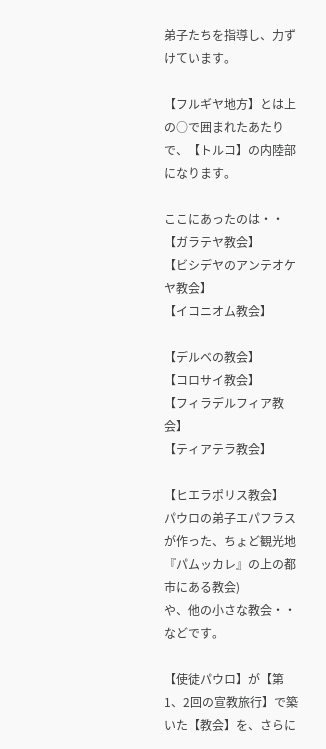弟子たちを指導し、力ずけています。

【フルギヤ地方】とは上の○で囲まれたあたりで、【トルコ】の内陸部になります。

ここにあったのは・・
【ガラテヤ教会】
【ビシデヤのアンテオケヤ教会】
【イコニオム教会】

【デルベの教会】
【コロサイ教会】
【フィラデルフィア教会】
【ティアテラ教会】

【ヒエラポリス教会】
パウロの弟子エパフラスが作った、ちょど観光地『パムッカレ』の上の都市にある教会)
や、他の小さな教会・・などです。

【使徒パウロ】が【第1、2回の宣教旅行】で築いた【教会】を、さらに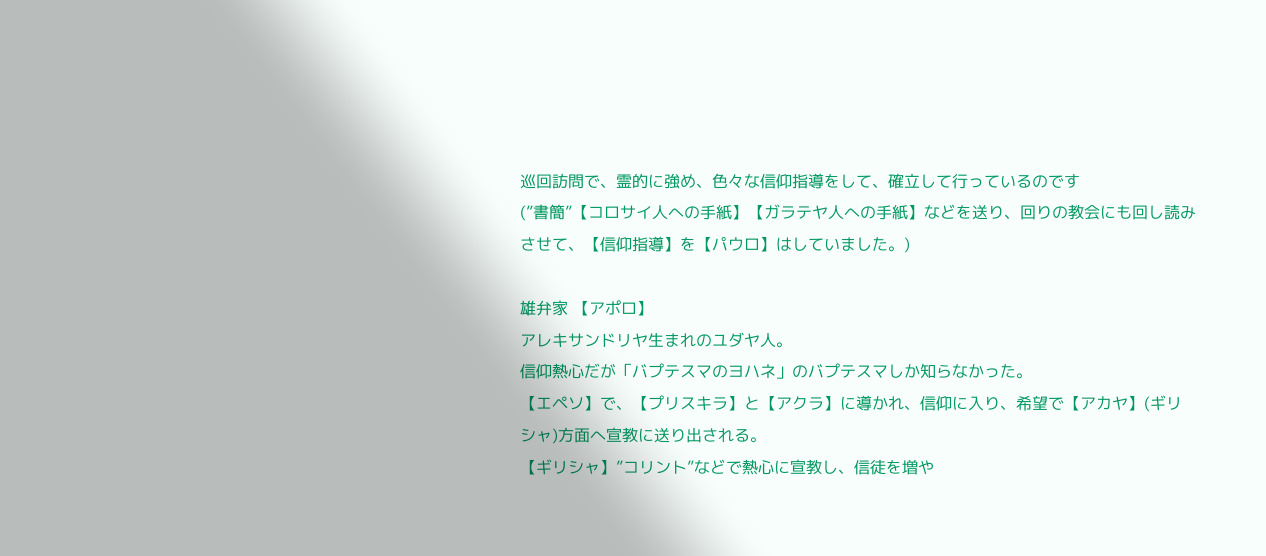巡回訪問で、霊的に強め、色々な信仰指導をして、確立して行っているのです
(”書簡”【コロサイ人への手紙】【ガラテヤ人への手紙】などを送り、回りの教会にも回し読みさせて、【信仰指導】を【パウロ】はしていました。)

雄弁家 【アポロ】
アレキサンドリヤ生まれのユダヤ人。
信仰熱心だが「バプテスマのヨハネ」のバプテスマしか知らなかった。
【エペソ】で、【プリスキラ】と【アクラ】に導かれ、信仰に入り、希望で【アカヤ】(ギリシャ)方面へ宣教に送り出される。
【ギリシャ】”コリント”などで熱心に宣教し、信徒を増や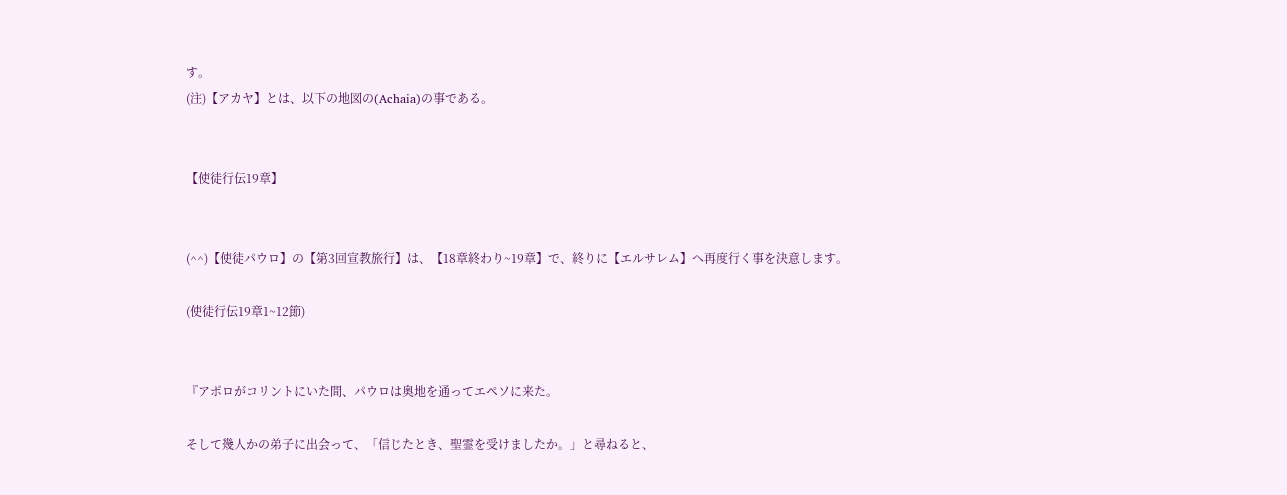す。
(注)【アカヤ】とは、以下の地図の(Achaia)の事である。


【使徒行伝19章】


(^^)【使徒パウロ】の【第3回宣教旅行】は、【18章終わり~19章】で、終りに【エルサレム】へ再度行く事を決意します。

(使徒行伝19章1~12節)


『アポロがコリントにいた間、パウロは奥地を通ってエペソに来た。

そして幾人かの弟子に出会って、「信じたとき、聖霊を受けましたか。」と尋ねると、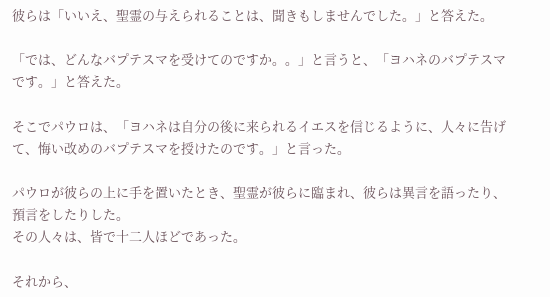彼らは「いいえ、聖霊の与えられることは、聞きもしませんでした。」と答えた。

「では、どんなバプテスマを受けてのですか。。」と言うと、「ヨハネのバプテスマです。」と答えた。

そこでパウロは、「ヨハネは自分の後に来られるイエスを信じるように、人々に告げて、悔い改めのバプテスマを授けたのです。」と言った。

パウロが彼らの上に手を置いたとき、聖霊が彼らに臨まれ、彼らは異言を語ったり、預言をしたりした。
その人々は、皆で十二人ほどであった。

それから、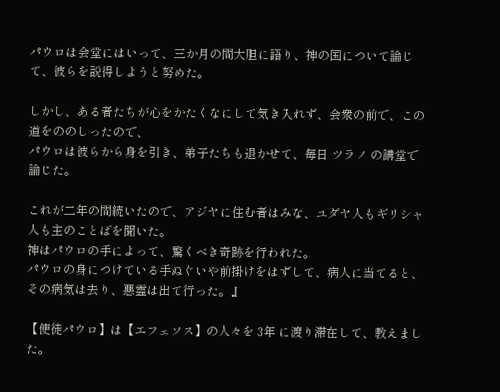パウロは会堂にはいって、三か月の間大胆に語り、神の国について論じて、彼らを説得しようと努めた。

しかし、ある者たちが心をかたくなにして気き入れず、会衆の前で、この道をののしったので、
パウロは彼らから身を引き、弟子たちも退かせて、毎日 ツラノ の講堂で論じた。

これが二年の間続いたので、アジヤに住む者はみな、ユダヤ人もギリシャ人も主のことばを聞いた。
神はパウロの手によって、驚くべき奇跡を行われた。
パウロの身につけている手ぬぐいや前掛けをはずして、病人に当てると、その病気は去り、悪霊は出て行った。』

【使徒パウロ】は【エフェソス】の人々を 3年 に渡り滞在して、教えました。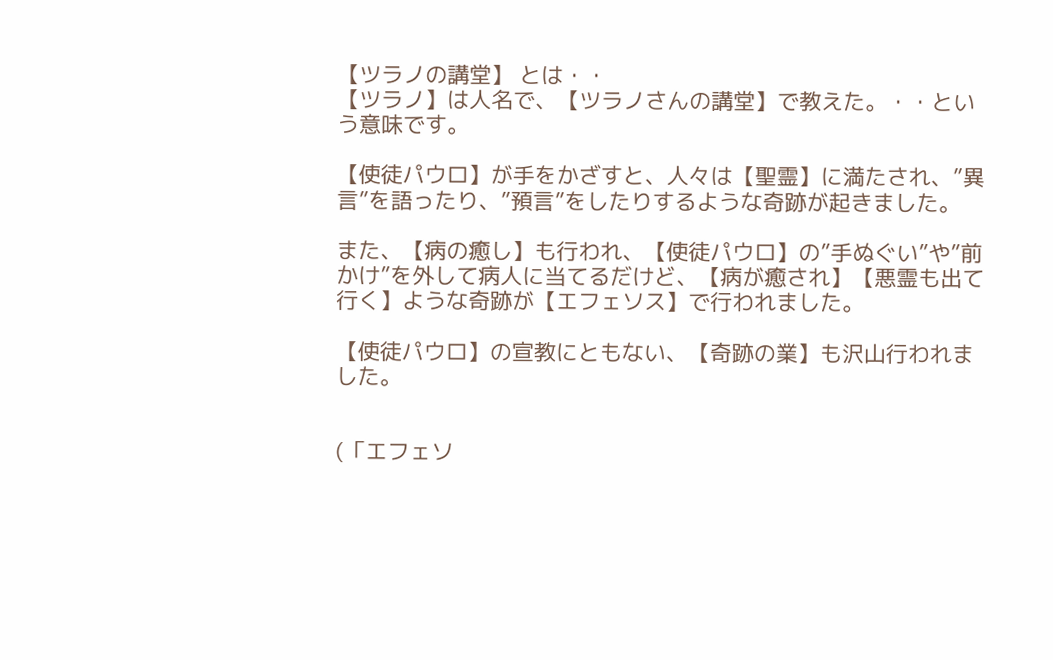【ツラノの講堂】 とは・・
【ツラノ】は人名で、【ツラノさんの講堂】で教えた。・・という意味です。

【使徒パウロ】が手をかざすと、人々は【聖霊】に満たされ、”異言”を語ったり、”預言”をしたりするような奇跡が起きました。

また、【病の癒し】も行われ、【使徒パウロ】の”手ぬぐい”や”前かけ”を外して病人に当てるだけど、【病が癒され】【悪霊も出て行く】ような奇跡が【エフェソス】で行われました。

【使徒パウロ】の宣教にともない、【奇跡の業】も沢山行われました。


(「エフェソ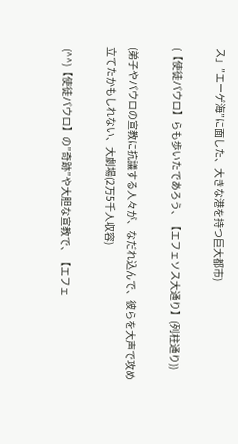ス」”エーゲ海”に面した、大きな港を持つ巨大都市)

(【使徒パウロ】らも歩いたであろう、【エフェソス大通り】(列柱通り))

(弟子やパウロの宣教に抗議する人々が、なだれ込んで、彼らを大声で攻め立てたかもしれない、大劇場(2万5千人収容)

 (^^)【使徒パウロ】の”奇跡”や大胆な宣教で、【エフェ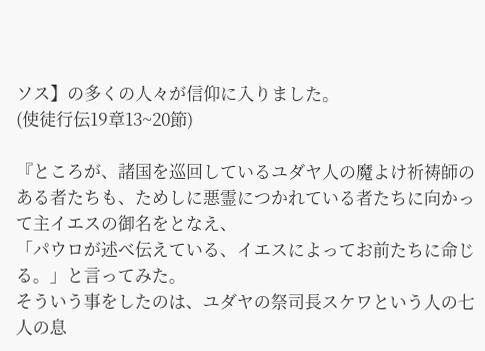ソス】の多くの人々が信仰に入りました。
(使徒行伝19章13~20節)

『ところが、諸国を巡回しているユダヤ人の魔よけ祈祷師のある者たちも、ためしに悪霊につかれている者たちに向かって主イエスの御名をとなえ、
「パウロが述べ伝えている、イエスによってお前たちに命じる。」と言ってみた。
そういう事をしたのは、ユダヤの祭司長スケワという人の七人の息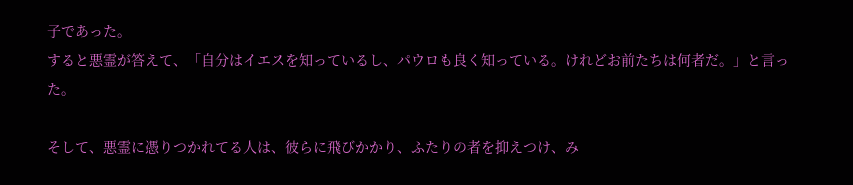子であった。
すると悪霊が答えて、「自分はイエスを知っているし、パウロも良く知っている。けれどお前たちは何者だ。」と言った。

そして、悪霊に憑りつかれてる人は、彼らに飛びかかり、ふたりの者を抑えつけ、み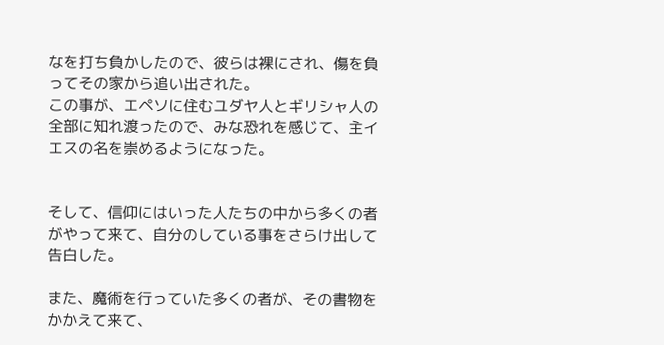なを打ち負かしたので、彼らは裸にされ、傷を負ってその家から追い出された。
この事が、エペソに住むユダヤ人とギリシャ人の全部に知れ渡ったので、みな恐れを感じて、主イエスの名を崇めるようになった。


そして、信仰にはいった人たちの中から多くの者がやって来て、自分のしている事をさらけ出して告白した。

また、魔術を行っていた多くの者が、その書物をかかえて来て、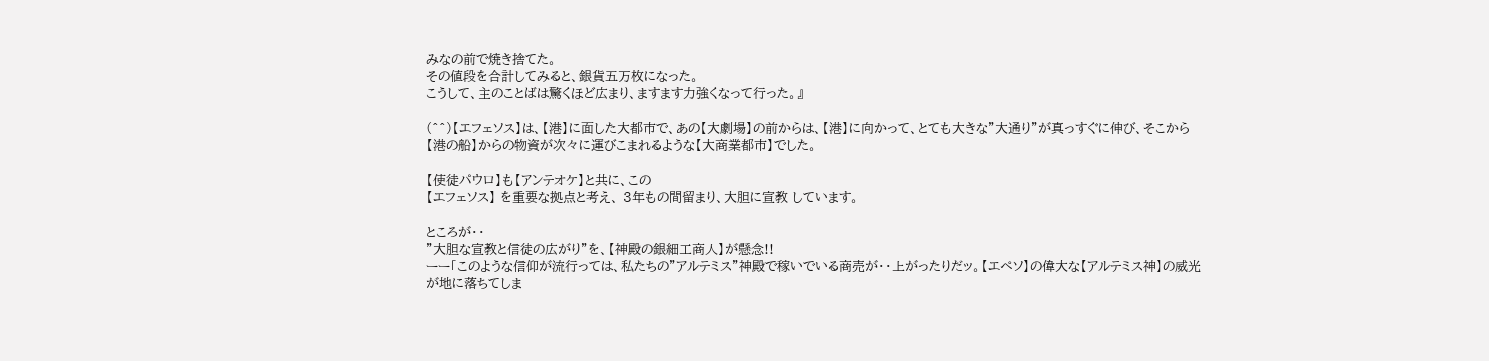みなの前で焼き捨てた。
その値段を合計してみると、銀貨五万枚になった。
こうして、主のことばは驚くほど広まり、ますます力強くなって行った。』

(^^)【エフェソス】は、【港】に面した大都市で、あの【大劇場】の前からは、【港】に向かって、とても大きな”大通り”が真っすぐに伸び、そこから【港の船】からの物資が次々に運びこまれるような【大商業都市】でした。

【使徒パウロ】も【アンテオケ】と共に、この
【エフェソス】 を重要な拠点と考え、 3年もの間留まり、大胆に宣教 しています。

ところが・・
”大胆な宣教と信徒の広がり”を、【神殿の銀細工商人】が懸念!!
ーー「このような信仰が流行っては、私たちの”アルテミス”神殿で稼いでいる商売が・・上がったりだッ。【エペソ】の偉大な【アルテミス神】の威光が地に落ちてしま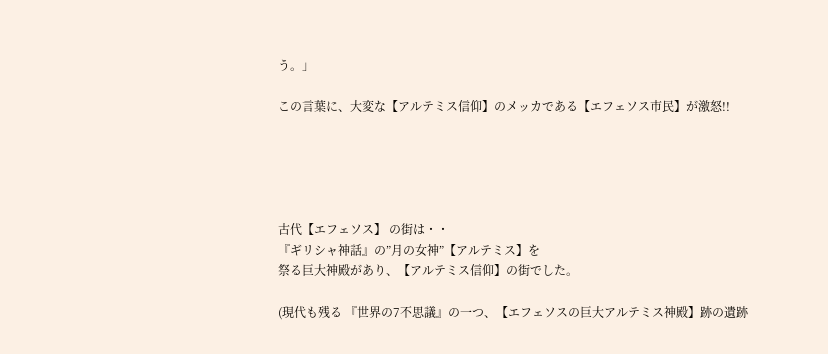う。」

この言葉に、大変な【アルテミス信仰】のメッカである【エフェソス市民】が激怒!!





古代【エフェソス】 の街は・・
『ギリシャ神話』の”月の女神”【アルテミス】を
祭る巨大神殿があり、【アルテミス信仰】の街でした。

(現代も残る 『世界の7不思議』の一つ、【エフェソスの巨大アルテミス神殿】跡の遺跡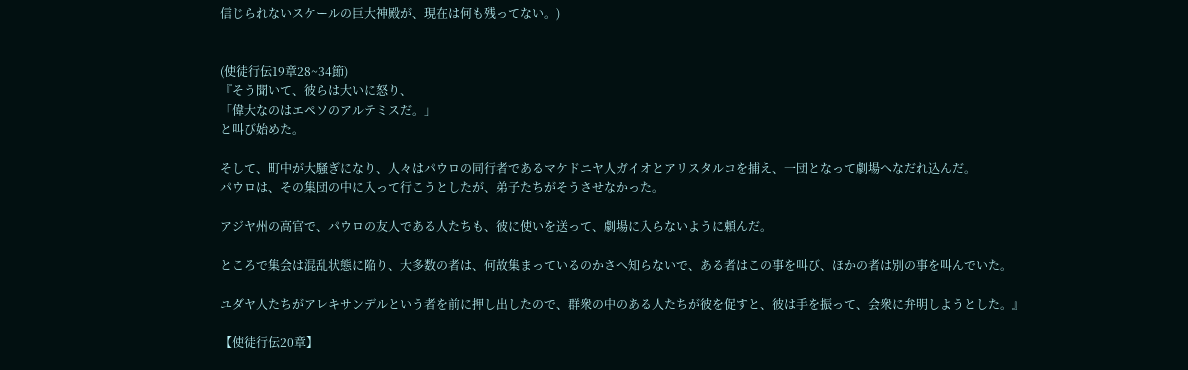信じられないスケールの巨大神殿が、現在は何も残ってない。)


(使徒行伝19章28~34節)
『そう聞いて、彼らは大いに怒り、
「偉大なのはエペソのアルテミスだ。」
と叫び始めた。

そして、町中が大騒ぎになり、人々はパウロの同行者であるマケドニヤ人ガイオとアリスタルコを捕え、一団となって劇場へなだれ込んだ。
パウロは、その集団の中に入って行こうとしたが、弟子たちがそうさせなかった。

アジヤ州の高官で、パウロの友人である人たちも、彼に使いを送って、劇場に入らないように頼んだ。

ところで集会は混乱状態に陥り、大多数の者は、何故集まっているのかさへ知らないで、ある者はこの事を叫び、ほかの者は別の事を叫んでいた。

ユダヤ人たちがアレキサンデルという者を前に押し出したので、群衆の中のある人たちが彼を促すと、彼は手を振って、会衆に弁明しようとした。』

【使徒行伝20章】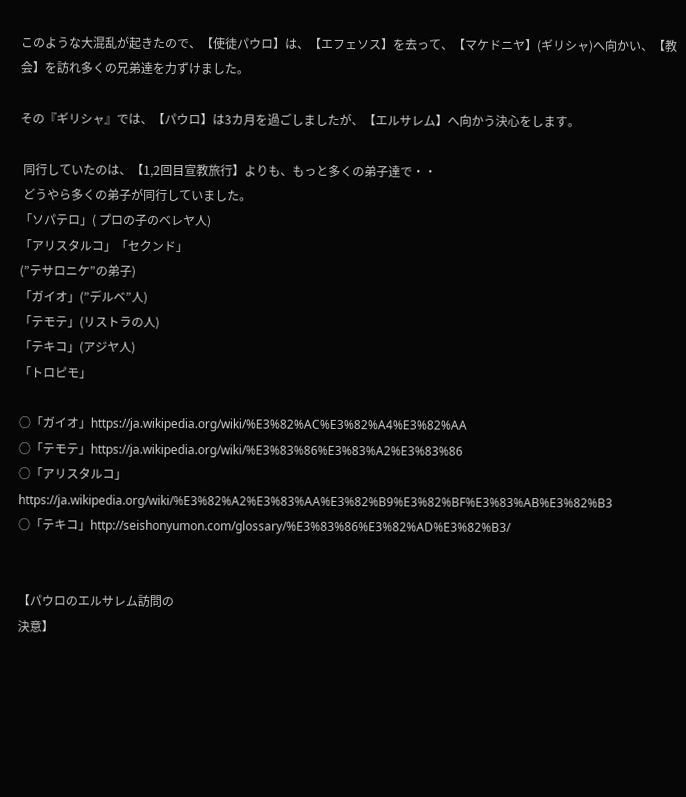このような大混乱が起きたので、【使徒パウロ】は、【エフェソス】を去って、【マケドニヤ】(ギリシャ)へ向かい、【教会】を訪れ多くの兄弟達を力ずけました。

その『ギリシャ』では、【パウロ】は3カ月を過ごしましたが、【エルサレム】へ向かう決心をします。

 同行していたのは、【1,2回目宣教旅行】よりも、もっと多くの弟子達で・・
 どうやら多くの弟子が同行していました。
「ソパテロ」( プロの子のベレヤ人)
「アリスタルコ」「セクンド」
(”テサロニケ”の弟子)
「ガイオ」(”デルベ”人)
「テモテ」(リストラの人)
「テキコ」(アジヤ人)
「トロピモ」

○「ガイオ」https://ja.wikipedia.org/wiki/%E3%82%AC%E3%82%A4%E3%82%AA
○「テモテ」https://ja.wikipedia.org/wiki/%E3%83%86%E3%83%A2%E3%83%86
○「アリスタルコ」https://ja.wikipedia.org/wiki/%E3%82%A2%E3%83%AA%E3%82%B9%E3%82%BF%E3%83%AB%E3%82%B3
○「テキコ」http://seishonyumon.com/glossary/%E3%83%86%E3%82%AD%E3%82%B3/


【パウロのエルサレム訪問の
決意】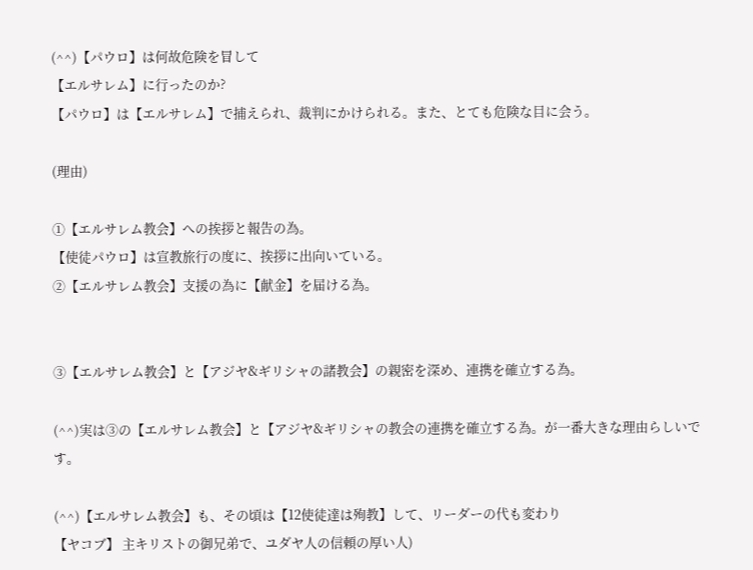(^^)【パウロ】は何故危険を冒して
【エルサレム】に行ったのか?
【パウロ】は【エルサレム】で捕えられ、裁判にかけられる。また、とても危険な目に会う。

(理由)

①【エルサレム教会】への挨拶と報告の為。
【使徒パウロ】は宣教旅行の度に、挨拶に出向いている。
②【エルサレム教会】支援の為に【献金】を届ける為。


③【エルサレム教会】と【アジヤ&ギリシャの諸教会】の親密を深め、連携を確立する為。

(^^)実は③の【エルサレム教会】と【アジヤ&ギリシャの教会の連携を確立する為。が一番大きな理由らしいです。

(^^)【エルサレム教会】も、その頃は【12使徒達は殉教】して、リーダーの代も変わり
【ヤコブ】 主キリストの御兄弟で、ユダヤ人の信頼の厚い人)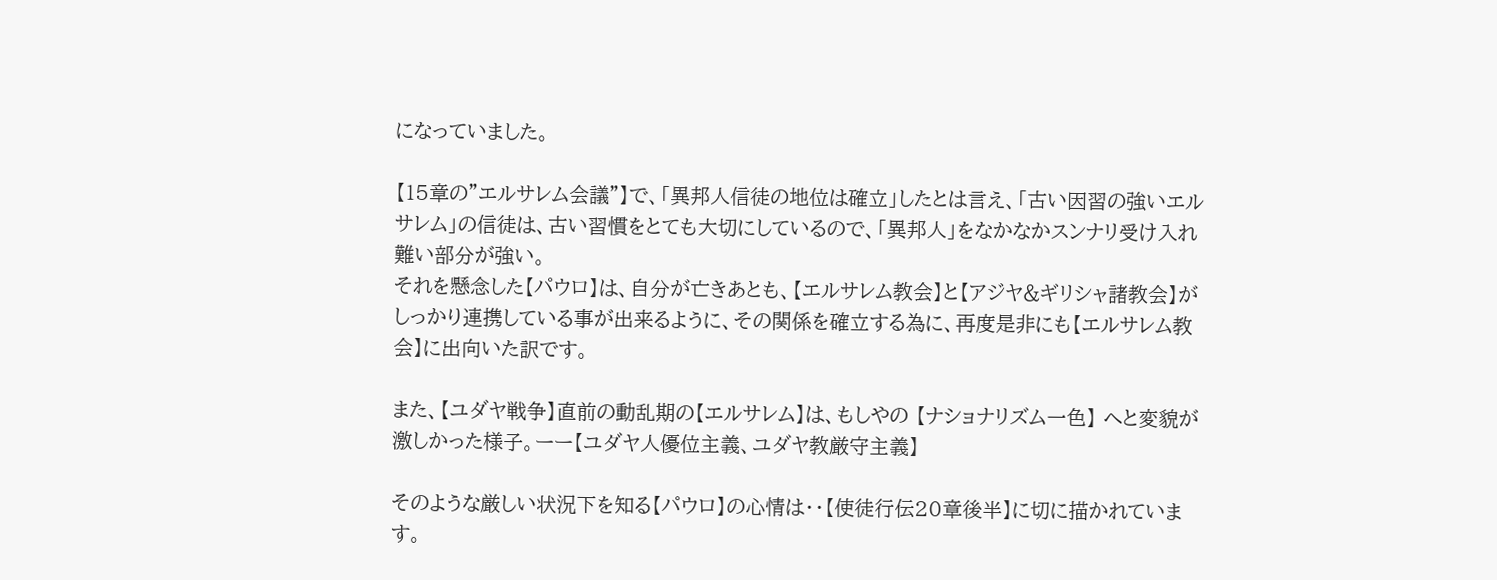になっていました。

【15章の”エルサレム会議”】で、「異邦人信徒の地位は確立」したとは言え、「古い因習の強いエルサレム」の信徒は、古い習慣をとても大切にしているので、「異邦人」をなかなかスンナリ受け入れ難い部分が強い。
それを懸念した【パウロ】は、自分が亡きあとも、【エルサレム教会】と【アジヤ&ギリシャ諸教会】がしっかり連携している事が出来るように、その関係を確立する為に、再度是非にも【エルサレム教会】に出向いた訳です。

また、【ユダヤ戦争】直前の動乱期の【エルサレム】は、もしやの 【ナショナリズム一色】 へと変貌が激しかった様子。ーー【ユダヤ人優位主義、ユダヤ教厳守主義】

そのような厳しい状況下を知る【パウロ】の心情は・・【使徒行伝20章後半】に切に描かれています。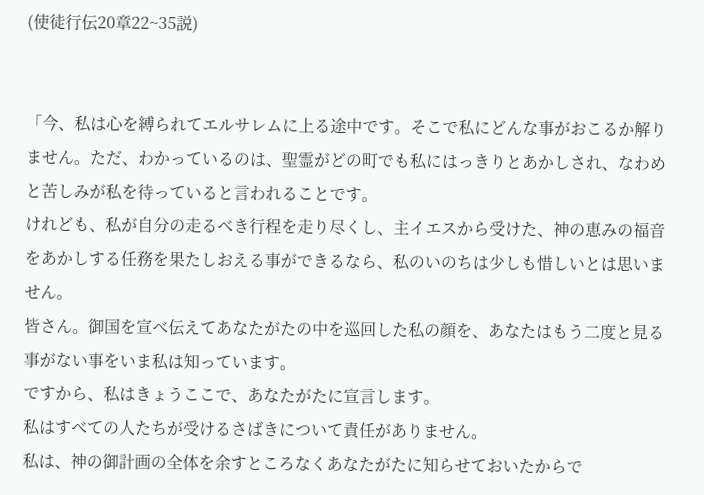(使徒行伝20章22~35説)


「今、私は心を縛られてエルサレムに上る途中です。そこで私にどんな事がおこるか解りません。ただ、わかっているのは、聖霊がどの町でも私にはっきりとあかしされ、なわめと苦しみが私を待っていると言われることです。
けれども、私が自分の走るべき行程を走り尽くし、主イエスから受けた、神の恵みの福音をあかしする任務を果たしおえる事ができるなら、私のいのちは少しも惜しいとは思いません。
皆さん。御国を宣べ伝えてあなたがたの中を巡回した私の顔を、あなたはもう二度と見る事がない事をいま私は知っています。
ですから、私はきょうここで、あなたがたに宣言します。
私はすべての人たちが受けるさばきについて責任がありません。
私は、神の御計画の全体を余すところなくあなたがたに知らせておいたからで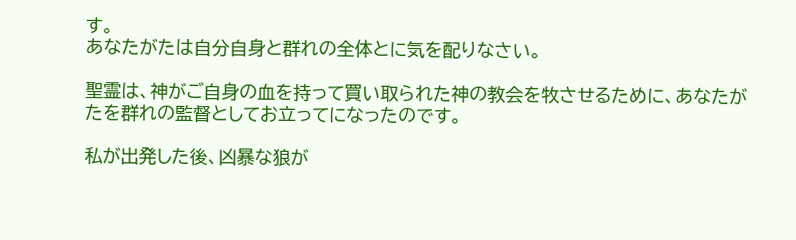す。
あなたがたは自分自身と群れの全体とに気を配りなさい。

聖霊は、神がご自身の血を持って買い取られた神の教会を牧させるために、あなたがたを群れの監督としてお立ってになったのです。

私が出発した後、凶暴な狼が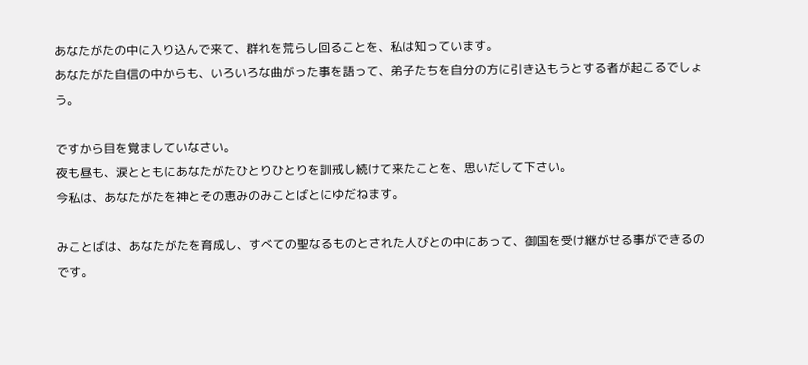あなたがたの中に入り込んで来て、群れを荒らし回ることを、私は知っています。
あなたがた自信の中からも、いろいろな曲がった事を語って、弟子たちを自分の方に引き込もうとする者が起こるでしょう。

ですから目を覚ましていなさい。
夜も昼も、涙とともにあなたがたひとりひとりを訓戒し続けて来たことを、思いだして下さい。
今私は、あなたがたを神とその恵みのみことばとにゆだねます。

みことばは、あなたがたを育成し、すべての聖なるものとされた人びとの中にあって、御国を受け継がせる事ができるのです。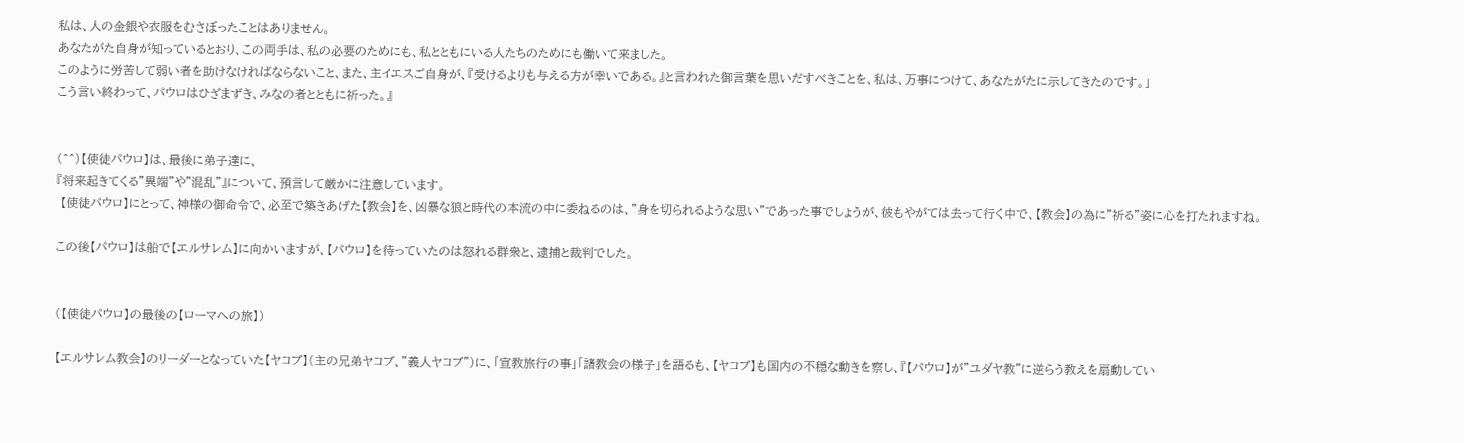私は、人の金銀や衣服をむさぼったことはありません。
あなたがた自身が知っているとおり、この両手は、私の必要のためにも、私とともにいる人たちのためにも働いて来ました。
このように労苦して弱い者を助けなければならないこと、また、主イエスご自身が、『受けるよりも与える方が幸いである。』と言われた御言葉を思いだすべきことを、私は、万事につけて、あなたがたに示してきたのです。」
こう言い終わって、パウロはひざまずき、みなの者とともに祈った。』


(^^)【使徒パウロ】は、最後に弟子達に、
『将来起きてくる”異端”や”混乱”』について、預言して厳かに注意しています。
 【使徒パウロ】にとって、神様の御命令で、必至で築きあげた【教会】を、凶暴な狼と時代の本流の中に委ねるのは、”身を切られるような思い”であった事でしょうが、彼もやがては去って行く中で、【教会】の為に”祈る”姿に心を打たれますね。

この後【パウロ】は船で【エルサレム】に向かいますが、【パウロ】を待っていたのは怒れる群衆と、逮捕と裁判でした。


(【使徒パウロ】の最後の【ローマへの旅】)

【エルサレム教会】のリーダーとなっていた【ヤコブ】(主の兄弟ヤコブ、”義人ヤコブ”)に、「宣教旅行の事」「諸教会の様子」を語るも、【ヤコブ】も国内の不穏な動きを察し、『【パウロ】が”ユダヤ教”に逆らう教えを扇動してい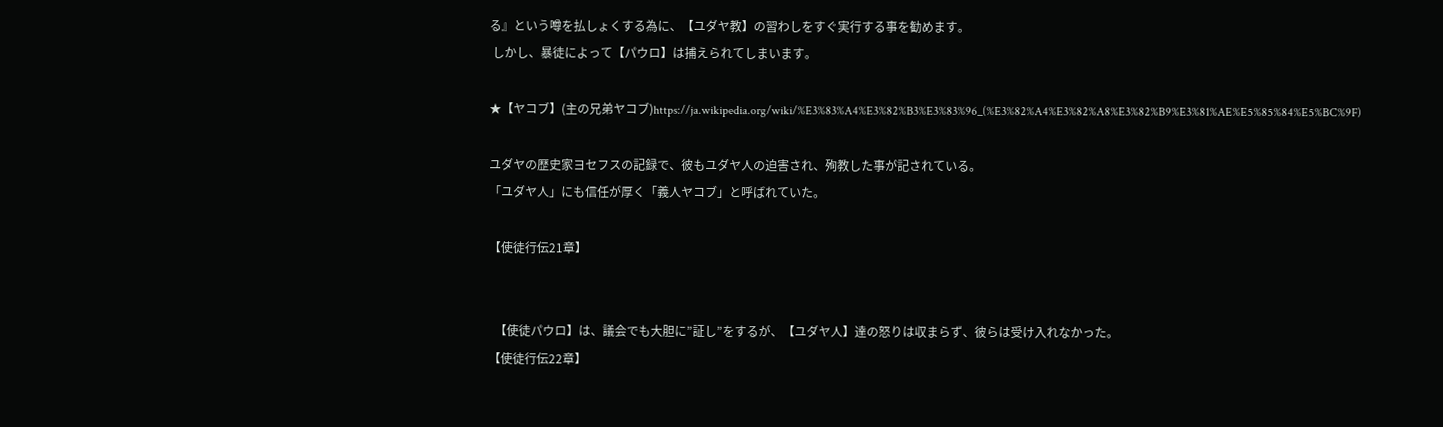る』という噂を払しょくする為に、【ユダヤ教】の習わしをすぐ実行する事を勧めます。
 しかし、暴徒によって【パウロ】は捕えられてしまいます。

★【ヤコブ】(主の兄弟ヤコブ)https://ja.wikipedia.org/wiki/%E3%83%A4%E3%82%B3%E3%83%96_(%E3%82%A4%E3%82%A8%E3%82%B9%E3%81%AE%E5%85%84%E5%BC%9F)

ユダヤの歴史家ヨセフスの記録で、彼もユダヤ人の迫害され、殉教した事が記されている。
「ユダヤ人」にも信任が厚く「義人ヤコブ」と呼ばれていた。

【使徒行伝21章】


  【使徒パウロ】は、議会でも大胆に”証し”をするが、【ユダヤ人】達の怒りは収まらず、彼らは受け入れなかった。
【使徒行伝22章】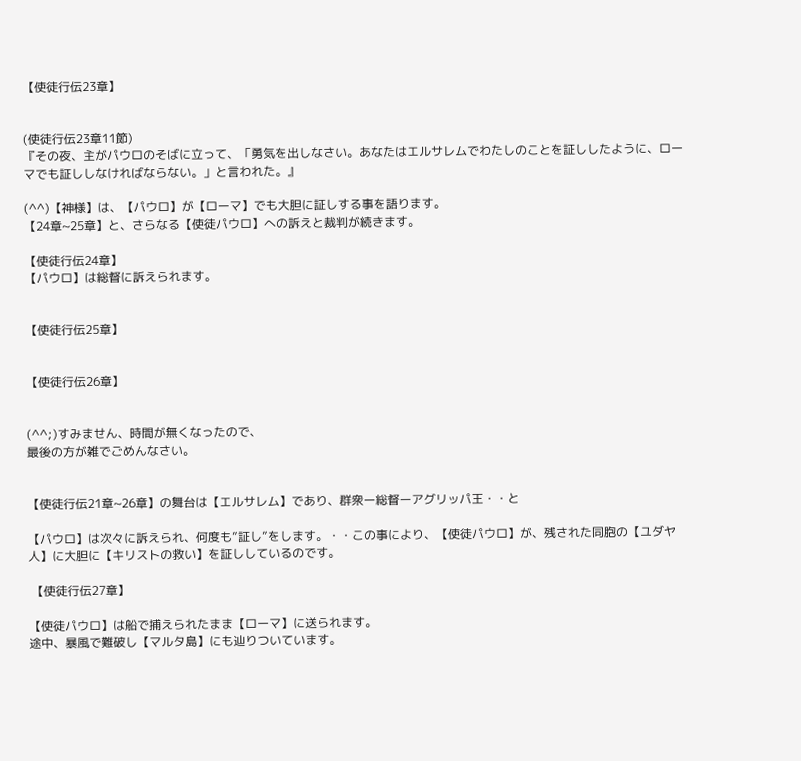【使徒行伝23章】


(使徒行伝23章11節)
『その夜、主がパウロのそばに立って、「勇気を出しなさい。あなたはエルサレムでわたしのことを証ししたように、ローマでも証ししなければならない。」と言われた。』

(^^)【神様】は、【パウロ】が【ローマ】でも大胆に証しする事を語ります。
【24章~25章】と、さらなる【使徒パウロ】への訴えと裁判が続きます。

【使徒行伝24章】
【パウロ】は総督に訴えられます。


【使徒行伝25章】


【使徒行伝26章】


(^^;)すみません、時間が無くなったので、
最後の方が雑でごめんなさい。


【使徒行伝21章~26章】の舞台は【エルサレム】であり、群衆ー総督ーアグリッパ王・・と

【パウロ】は次々に訴えられ、何度も”証し”をします。・・この事により、【使徒パウロ】が、残された同胞の【ユダヤ人】に大胆に【キリストの救い】を証ししているのです。

 【使徒行伝27章】

【使徒パウロ】は船で捕えられたまま【ローマ】に送られます。
途中、暴風で難破し【マルタ島】にも辿りついています。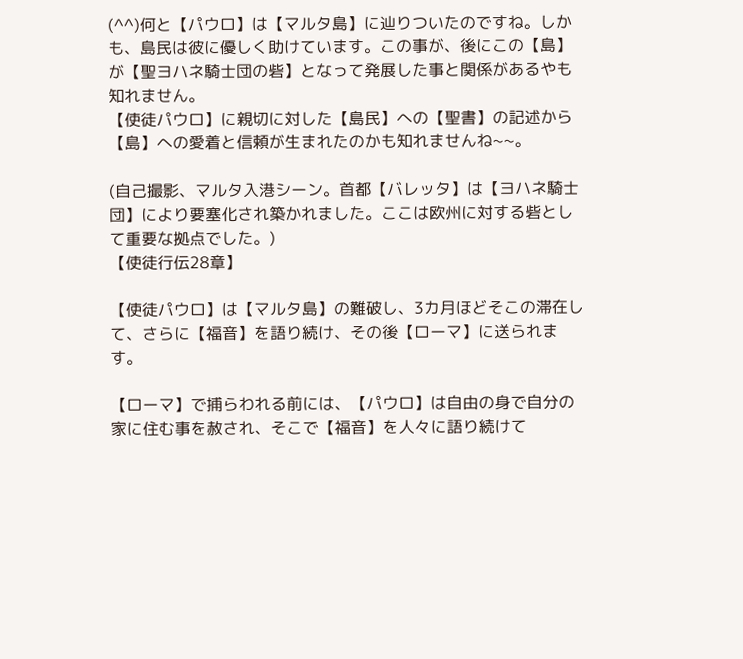(^^)何と【パウロ】は【マルタ島】に辿りついたのですね。しかも、島民は彼に優しく助けています。この事が、後にこの【島】が【聖ヨハネ騎士団の砦】となって発展した事と関係があるやも知れません。
【使徒パウロ】に親切に対した【島民】への【聖書】の記述から【島】への愛着と信頼が生まれたのかも知れませんね~~。

(自己撮影、マルタ入港シーン。首都【バレッタ】は【ヨハネ騎士団】により要塞化され築かれました。ここは欧州に対する砦として重要な拠点でした。)
【使徒行伝28章】

【使徒パウロ】は【マルタ島】の難破し、3カ月ほどそこの滞在して、さらに【福音】を語り続け、その後【ローマ】に送られます。

【ローマ】で捕らわれる前には、【パウロ】は自由の身で自分の家に住む事を赦され、そこで【福音】を人々に語り続けて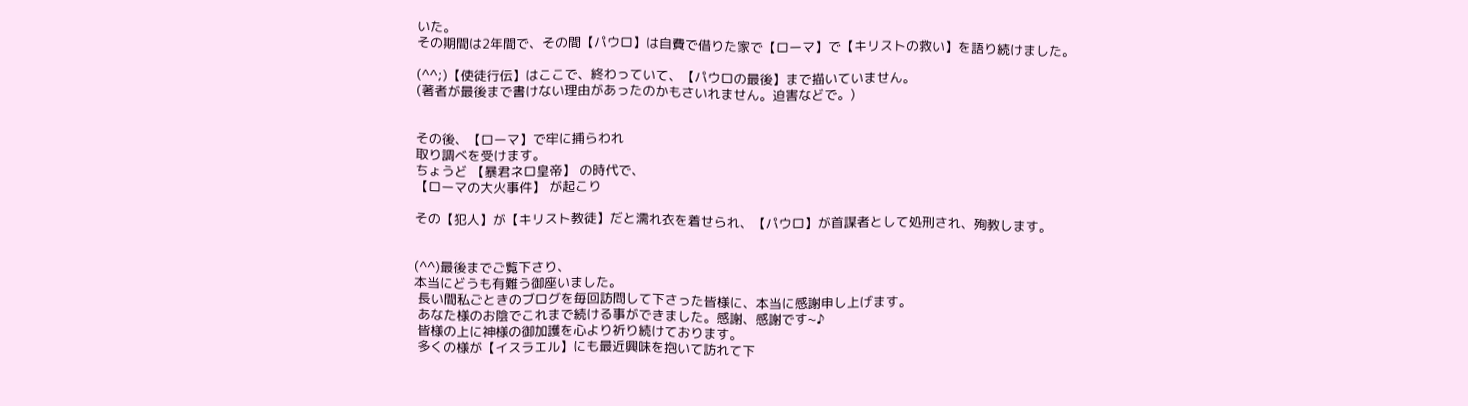いた。
その期間は2年間で、その間【パウロ】は自費で借りた家で【ローマ】で【キリストの救い】を語り続けました。

(^^;)【使徒行伝】はここで、終わっていて、【パウロの最後】まで描いていません。
(著者が最後まで書けない理由があったのかもさいれません。迫害などで。)


その後、【ローマ】で牢に捕らわれ
取り調べを受けます。
ちょうど 【暴君ネロ皇帝】 の時代で、
【ローマの大火事件】 が起こり

その【犯人】が【キリスト教徒】だと濡れ衣を着せられ、【パウロ】が首謀者として処刑され、殉教します。


(^^)最後までご覧下さり、
本当にどうも有難う御座いました。
 長い間私ごときのブログを毎回訪問して下さった皆様に、本当に感謝申し上げます。
 あなた様のお陰でこれまで続ける事ができました。感謝、感謝です~♪
 皆様の上に神様の御加護を心より祈り続けております。
 多くの様が【イスラエル】にも最近興味を抱いて訪れて下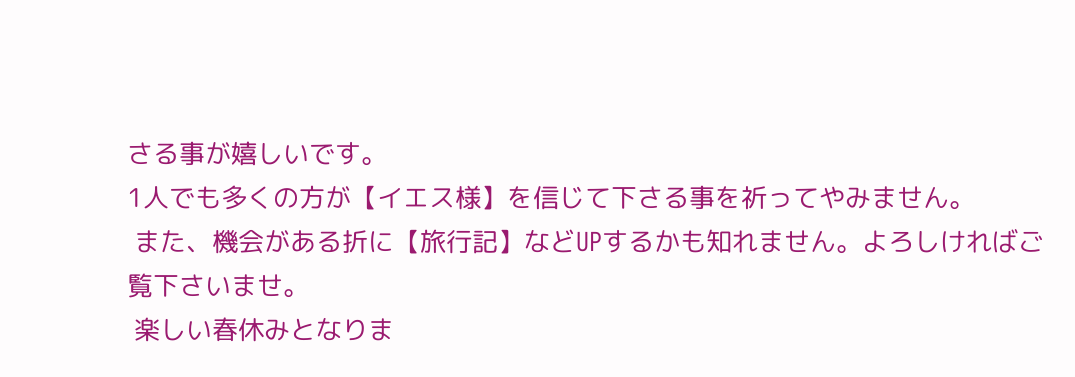さる事が嬉しいです。
1人でも多くの方が【イエス様】を信じて下さる事を祈ってやみません。
 また、機会がある折に【旅行記】などUPするかも知れません。よろしければご覧下さいませ。
 楽しい春休みとなりま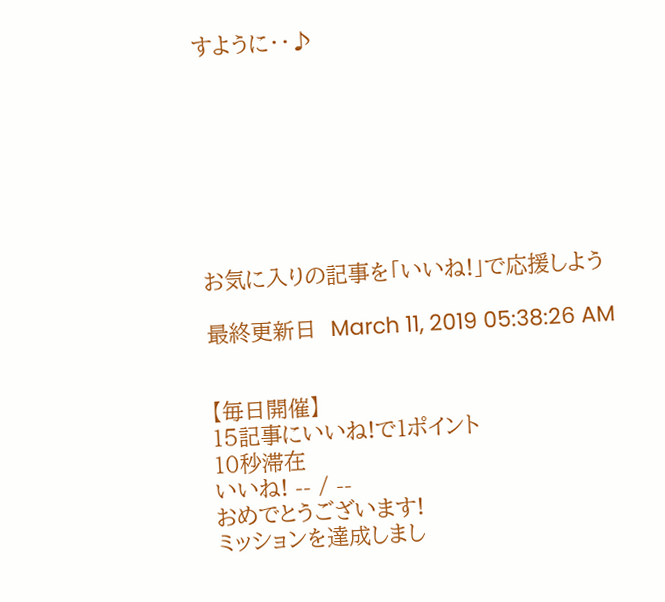すように・・♪








お気に入りの記事を「いいね!」で応援しよう

最終更新日  March 11, 2019 05:38:26 AM


【毎日開催】
15記事にいいね!で1ポイント
10秒滞在
いいね! -- / --
おめでとうございます!
ミッションを達成しまし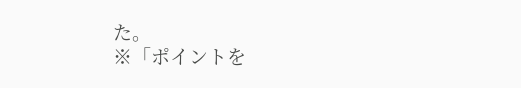た。
※「ポイントを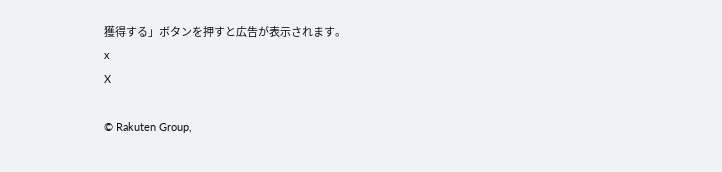獲得する」ボタンを押すと広告が表示されます。
x
X

© Rakuten Group,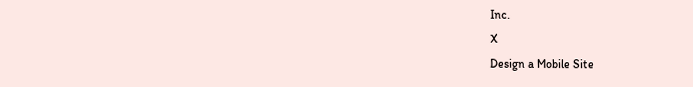Inc.
X
Design a Mobile Site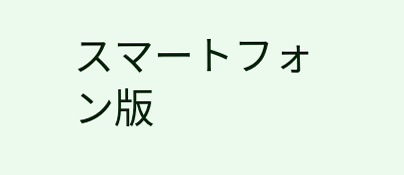スマートフォン版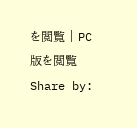を閲覧 | PC版を閲覧
Share by: